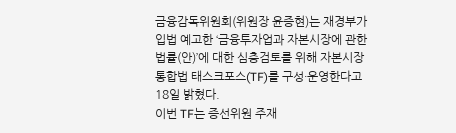금융감독위원회(위원장 윤증현)는 재경부가 입법 예고한 ‘금융투자업과 자본시장에 관한 법률(안)’에 대한 심층검토를 위해 자본시장통합법 태스크포스(TF)를 구성·운영한다고 18일 밝혔다.
이번 TF는 증선위원 주재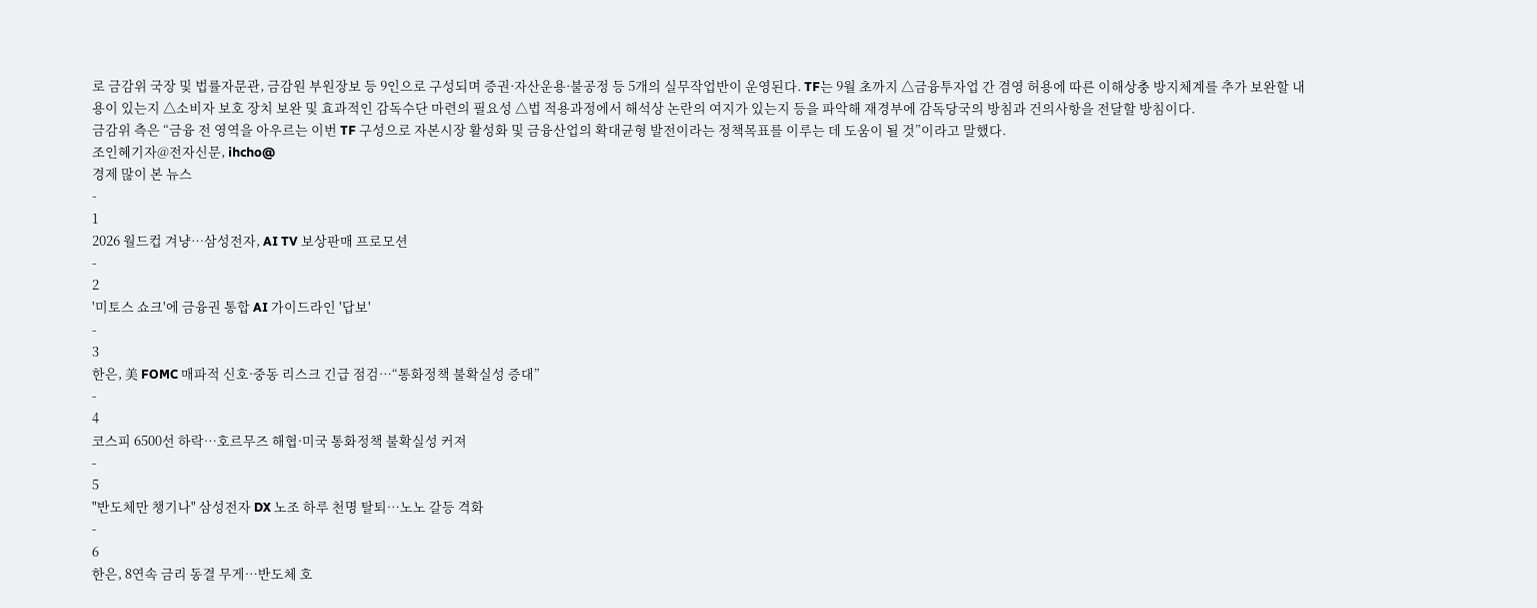로 금감위 국장 및 법률자문관, 금감원 부원장보 등 9인으로 구성되며 증권·자산운용·불공정 등 5개의 실무작업반이 운영된다. TF는 9월 초까지 △금융투자업 간 겸영 허용에 따른 이해상충 방지체계를 추가 보완할 내용이 있는지 △소비자 보호 장치 보완 및 효과적인 감독수단 마련의 필요성 △법 적용과정에서 해석상 논란의 여지가 있는지 등을 파악해 재경부에 감독당국의 방침과 건의사항을 전달할 방침이다.
금감위 측은 “금융 전 영역을 아우르는 이번 TF 구성으로 자본시장 활성화 및 금융산업의 확대균형 발전이라는 정책목표를 이루는 데 도움이 될 것”이라고 말했다.
조인혜기자@전자신문, ihcho@
경제 많이 본 뉴스
-
1
2026 월드컵 겨냥…삼성전자, AI TV 보상판매 프로모션
-
2
'미토스 쇼크'에 금융권 통합 AI 가이드라인 '답보'
-
3
한은, 美 FOMC 매파적 신호·중동 리스크 긴급 점검…“통화정책 불확실성 증대”
-
4
코스피 6500선 하락…호르무즈 해협·미국 통화정책 불확실성 커져
-
5
"반도체만 챙기나" 삼성전자 DX 노조 하루 천명 탈퇴…노노 갈등 격화
-
6
한은, 8연속 금리 동결 무게…반도체 호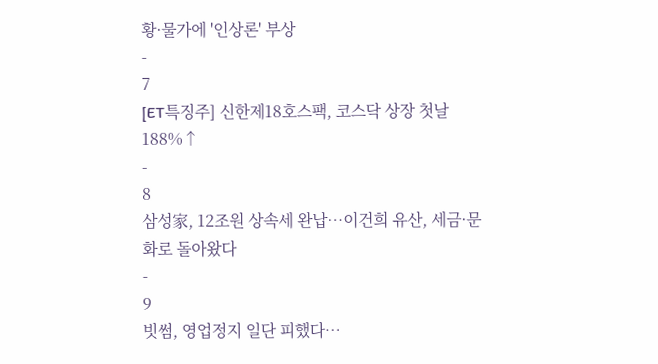황·물가에 '인상론' 부상
-
7
[ET특징주] 신한제18호스팩, 코스닥 상장 첫날 188%↑
-
8
삼성家, 12조원 상속세 완납…이건희 유산, 세금·문화로 돌아왔다
-
9
빗썸, 영업정지 일단 피했다…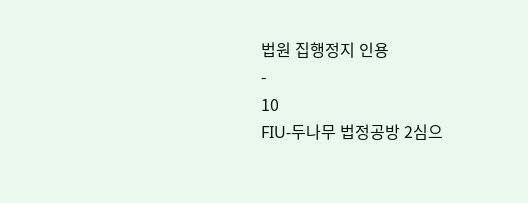법원 집행정지 인용
-
10
FIU-두나무 법정공방 2심으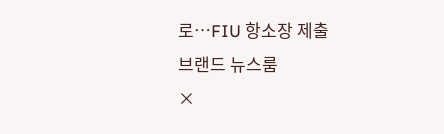로…FIU 항소장 제출
브랜드 뉴스룸
×